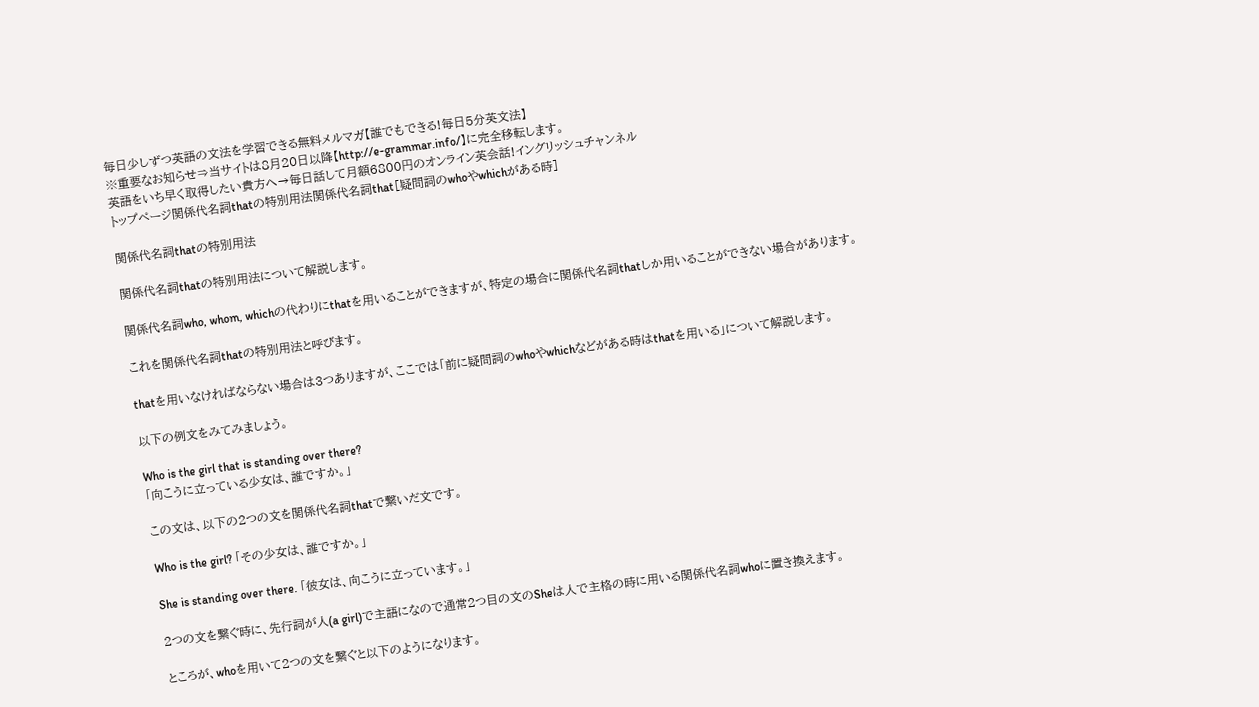毎日少しずつ英語の文法を学習できる無料メルマガ【誰でもできる!毎日5分英文法】
※重要なお知らせ⇒当サイトは8月20日以降【http://e-grammar.info/】に完全移転します。
英語をいち早く取得したい貴方へ→毎日話して月額6800円のオンライン英会話!イングリッシュチャンネル
トップページ関係代名詞thatの特別用法関係代名詞that[疑問詞のwhoやwhichがある時]

関係代名詞thatの特別用法

関係代名詞thatの特別用法について解説します。

関係代名詞who, whom, whichの代わりにthatを用いることができますが、特定の場合に関係代名詞thatしか用いることができない場合があります。

これを関係代名詞thatの特別用法と呼びます。

thatを用いなければならない場合は3つありますが、ここでは「前に疑問詞のwhoやwhichなどがある時はthatを用いる」について解説します。

以下の例文をみてみましょう。

Who is the girl that is standing over there?
「向こうに立っている少女は、誰ですか。」

この文は、以下の2つの文を関係代名詞thatで繋いだ文です。

Who is the girl? 「その少女は、誰ですか。」

She is standing over there. 「彼女は、向こうに立っています。」

2つの文を繋ぐ時に、先行詞が人(a girl)で主語になので通常2つ目の文のSheは人で主格の時に用いる関係代名詞whoに置き換えます。

ところが、whoを用いて2つの文を繋ぐと以下のようになります。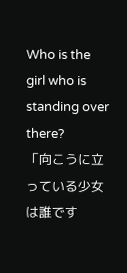Who is the girl who is standing over there?
「向こうに立っている少女は誰です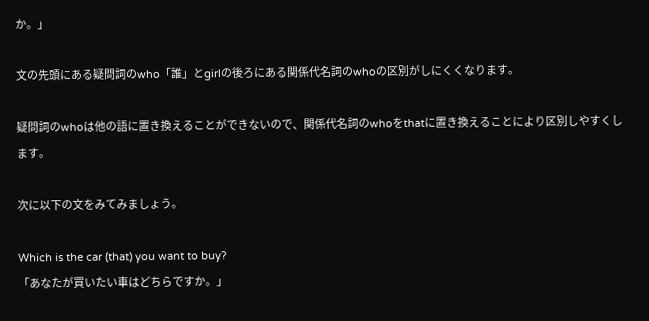か。」

文の先頭にある疑問詞のwho「誰」とgirlの後ろにある関係代名詞のwhoの区別がしにくくなります。

疑問詞のwhoは他の語に置き換えることができないので、関係代名詞のwhoをthatに置き換えることにより区別しやすくします。

次に以下の文をみてみましょう。

Which is the car (that) you want to buy?
「あなたが買いたい車はどちらですか。」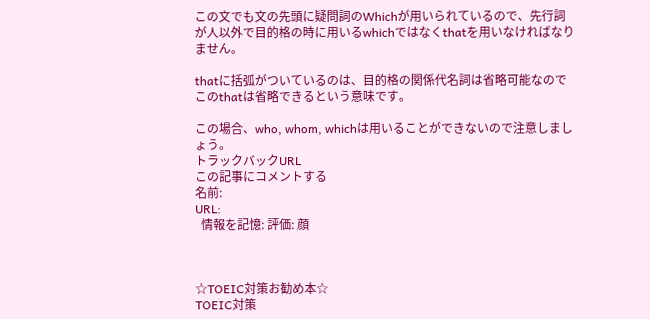この文でも文の先頭に疑問詞のWhichが用いられているので、先行詞が人以外で目的格の時に用いるwhichではなくthatを用いなければなりません。

thatに括弧がついているのは、目的格の関係代名詞は省略可能なのでこのthatは省略できるという意味です。

この場合、who, whom, whichは用いることができないので注意しましょう。
トラックバックURL
この記事にコメントする
名前:
URL:
  情報を記憶: 評価: 顔



☆TOEIC対策お勧め本☆
TOEIC対策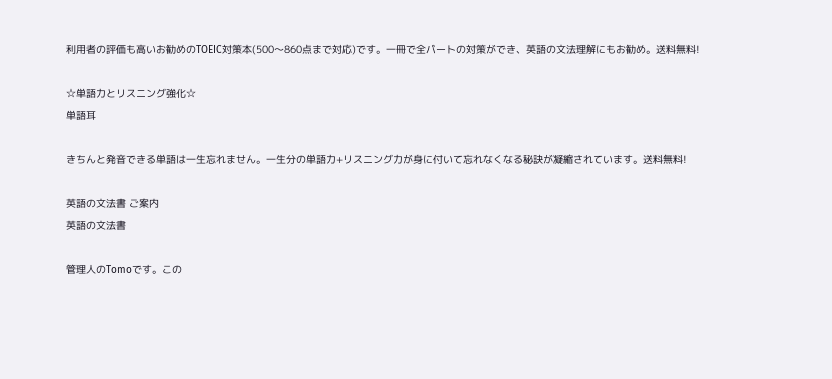利用者の評価も高いお勧めのTOEIC対策本(500〜860点まで対応)です。一冊で全パートの対策ができ、英語の文法理解にもお勧め。送料無料!

☆単語力とリスニング強化☆
単語耳

きちんと発音できる単語は一生忘れません。一生分の単語力+リスニング力が身に付いて忘れなくなる秘訣が凝縮されています。送料無料!

英語の文法書 ご案内
英語の文法書

管理人のTomoです。この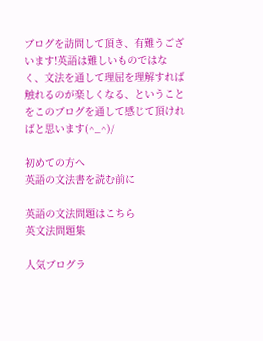ブログを訪問して頂き、有難うございます!英語は難しいものではなく、文法を通して理屈を理解すれば触れるのが楽しくなる、ということをこのブログを通して感じて頂ければと思います(^_^)/

初めての方へ
英語の文法書を読む前に

英語の文法問題はこちら
英文法問題集

人気ブログラ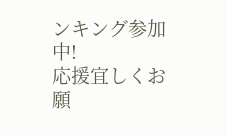ンキング参加中!
応援宜しくお願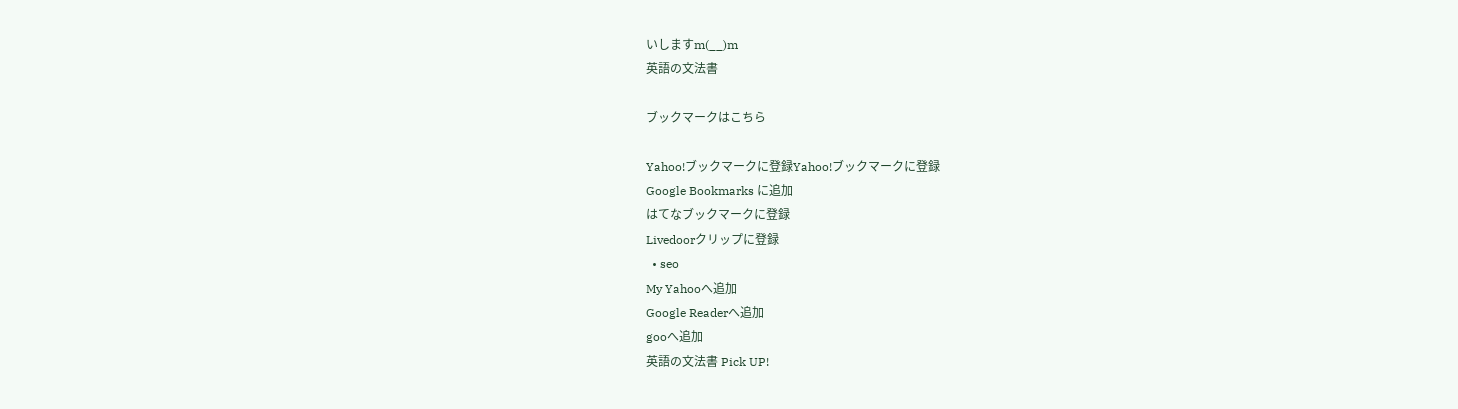いしますm(__)m
英語の文法書

ブックマークはこちら

Yahoo!ブックマークに登録Yahoo!ブックマークに登録
Google Bookmarks に追加
はてなブックマークに登録
Livedoorクリップに登録
  • seo
My Yahooへ追加
Google Readerへ追加
gooへ追加
英語の文法書 Pick UP!